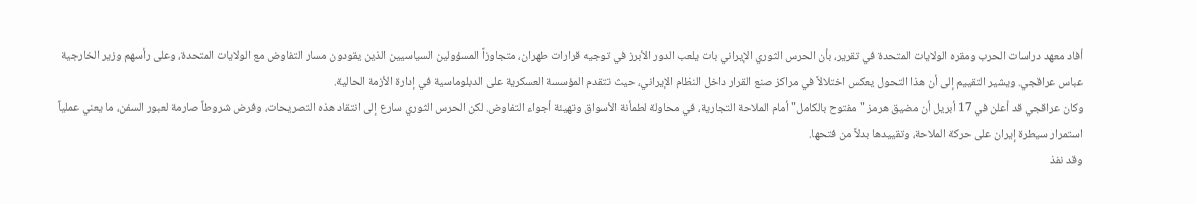أفاد معهد دراسات الحرب ومقره الولايات المتحدة في تقرير، بأن الحرس الثوري الإيراني بات يلعب الدور الأبرز في توجيه قرارات طهران، متجاوزاً المسؤولين السياسيين الذين يقودون مسار التفاوض مع الولايات المتحدة، وعلى رأسهم وزير الخارجية عباس عراقجي. ويشير التقييم إلى أن هذا التحول يعكس اختلالاً في مراكز صنع القرار داخل النظام الإيراني، حيث تتقدم المؤسسة العسكرية على الدبلوماسية في إدارة الأزمة الحالية.
وكان عراقجي قد أعلن في 17 أبريل أن مضيق هرمز "مفتوح بالكامل" أمام الملاحة التجارية، في محاولة لطمأنة الأسواق وتهيئة أجواء التفاوض. لكن الحرس الثوري سارع إلى انتقاد هذه التصريحات، وفرض شروطاً صارمة لعبور السفن، ما يعني عملياً استمرار سيطرة إيران على حركة الملاحة، وتقييدها بدلاً من فتحها.
وقد نفذ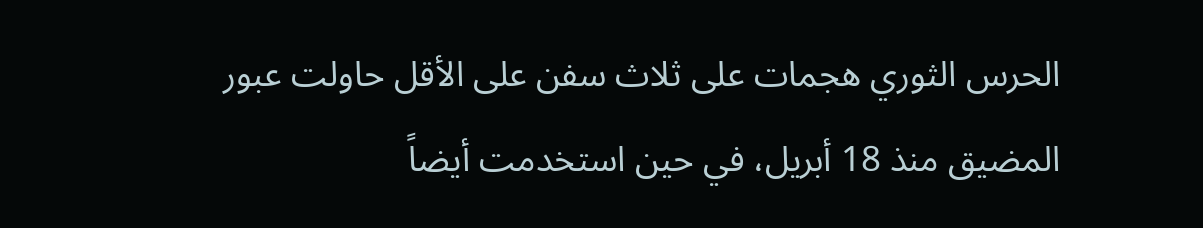الحرس الثوري هجمات على ثلاث سفن على الأقل حاولت عبور المضيق منذ 18 أبريل، في حين استخدمت أيضاً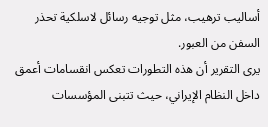أساليب ترهيب، مثل توجيه رسائل لاسلكية تحذر السفن من العبور.
يرى التقرير أن هذه التطورات تعكس انقسامات أعمق داخل النظام الإيراني، حيث تتبنى المؤسسات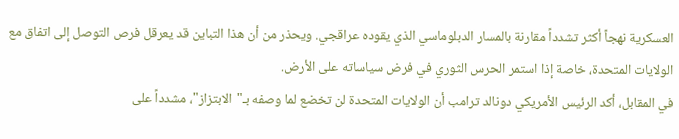العسكرية نهجاً أكثر تشدداً مقارنة بالمسار الدبلوماسي الذي يقوده عراقجي. ويحذر من أن هذا التباين قد يعرقل فرص التوصل إلى اتفاق مع الولايات المتحدة، خاصة إذا استمر الحرس الثوري في فرض سياساته على الأرض.
في المقابل، أكد الرئيس الأمريكي دونالد ترامب أن الولايات المتحدة لن تخضع لما وصفه بـ"الابتزاز"، مشدداً على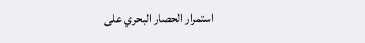استمرار الحصار البحري على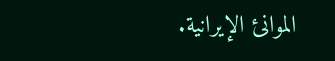الموانئ الإيرانية.